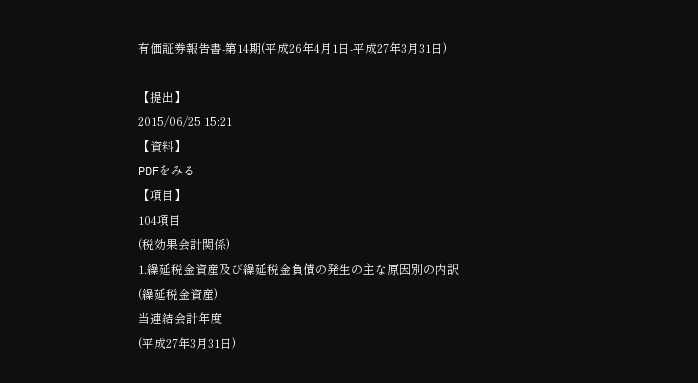有価証券報告書-第14期(平成26年4月1日-平成27年3月31日)

【提出】
2015/06/25 15:21
【資料】
PDFをみる
【項目】
104項目
(税効果会計関係)
1.繰延税金資産及び繰延税金負債の発生の主な原因別の内訳
(繰延税金資産)
当連結会計年度
(平成27年3月31日)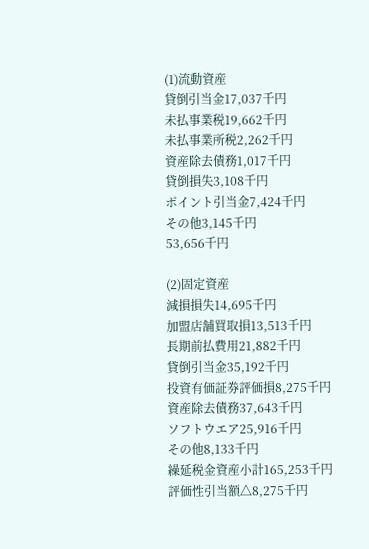(1)流動資産
貸倒引当金17,037千円
未払事業税19,662千円
未払事業所税2,262千円
資産除去債務1,017千円
貸倒損失3,108千円
ポイント引当金7,424千円
その他3,145千円
53,656千円

(2)固定資産
減損損失14,695千円
加盟店舗買取損13,513千円
長期前払費用21,882千円
貸倒引当金35,192千円
投資有価証券評価損8,275千円
資産除去債務37,643千円
ソフトウエア25,916千円
その他8,133千円
繰延税金資産小計165,253千円
評価性引当額△8,275千円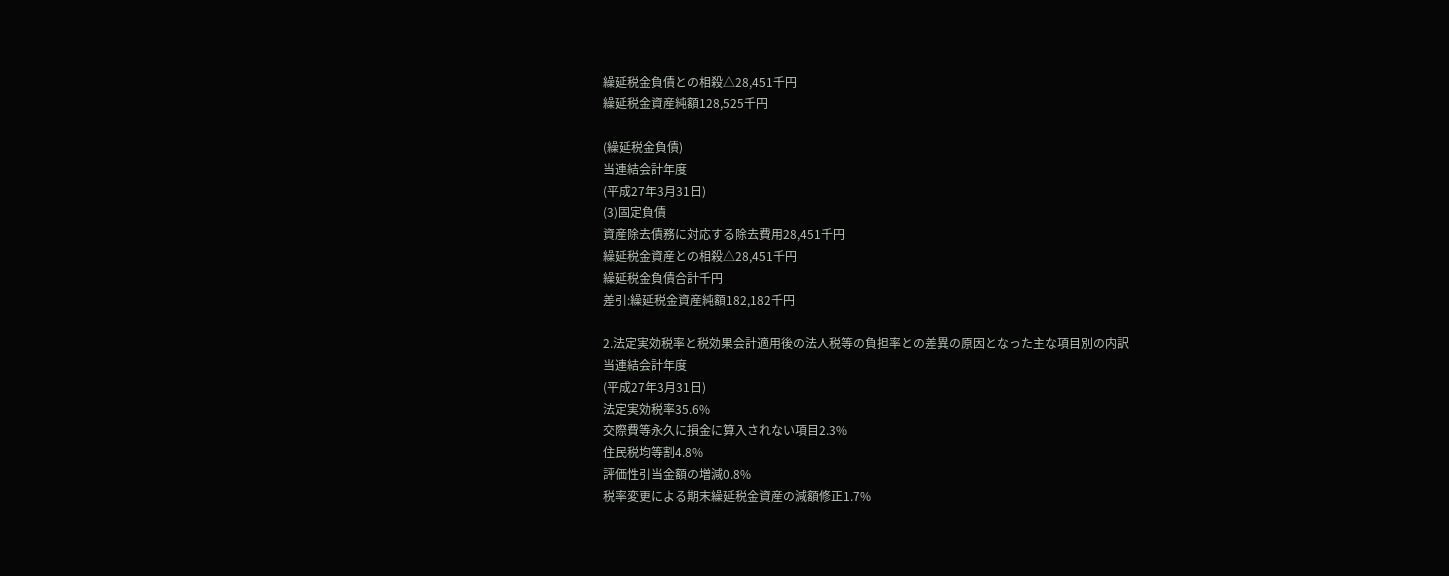繰延税金負債との相殺△28,451千円
繰延税金資産純額128,525千円

(繰延税金負債)
当連結会計年度
(平成27年3月31日)
(3)固定負債
資産除去債務に対応する除去費用28,451千円
繰延税金資産との相殺△28,451千円
繰延税金負債合計千円
差引:繰延税金資産純額182,182千円

2.法定実効税率と税効果会計適用後の法人税等の負担率との差異の原因となった主な項目別の内訳
当連結会計年度
(平成27年3月31日)
法定実効税率35.6%
交際費等永久に損金に算入されない項目2.3%
住民税均等割4.8%
評価性引当金額の増減0.8%
税率変更による期末繰延税金資産の減額修正1.7%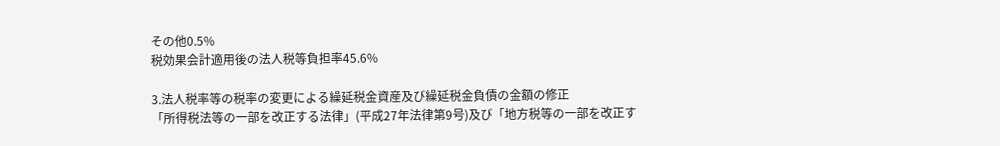その他0.5%
税効果会計適用後の法人税等負担率45.6%

3.法人税率等の税率の変更による繰延税金資産及び繰延税金負債の金額の修正
「所得税法等の一部を改正する法律」(平成27年法律第9号)及び「地方税等の一部を改正す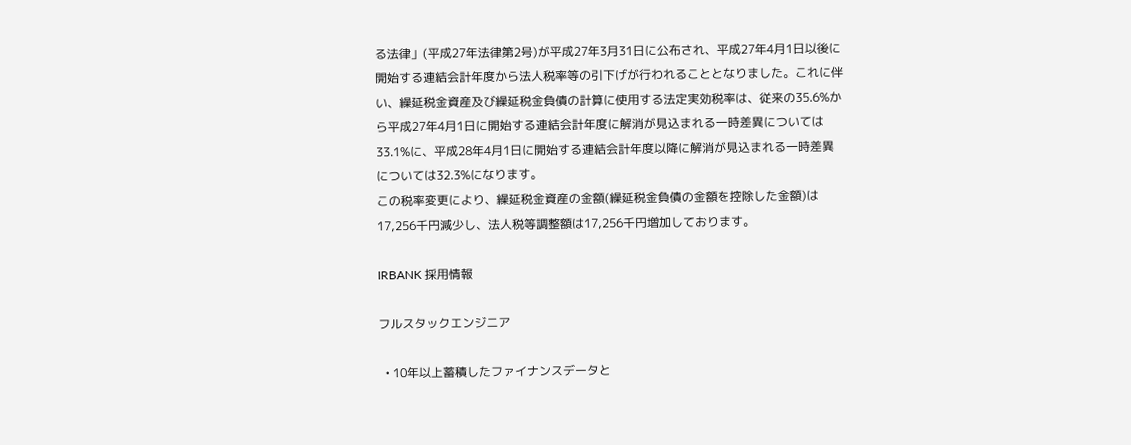る法律」(平成27年法律第2号)が平成27年3月31日に公布され、平成27年4月1日以後に開始する連結会計年度から法人税率等の引下げが行われることとなりました。これに伴い、繰延税金資産及び繰延税金負債の計算に使用する法定実効税率は、従来の35.6%から平成27年4月1日に開始する連結会計年度に解消が見込まれる一時差異については33.1%に、平成28年4月1日に開始する連結会計年度以降に解消が見込まれる一時差異については32.3%になります。
この税率変更により、繰延税金資産の金額(繰延税金負債の金額を控除した金額)は17,256千円減少し、法人税等調整額は17,256千円増加しております。

IRBANK 採用情報

フルスタックエンジニア

  • 10年以上蓄積したファイナンスデータと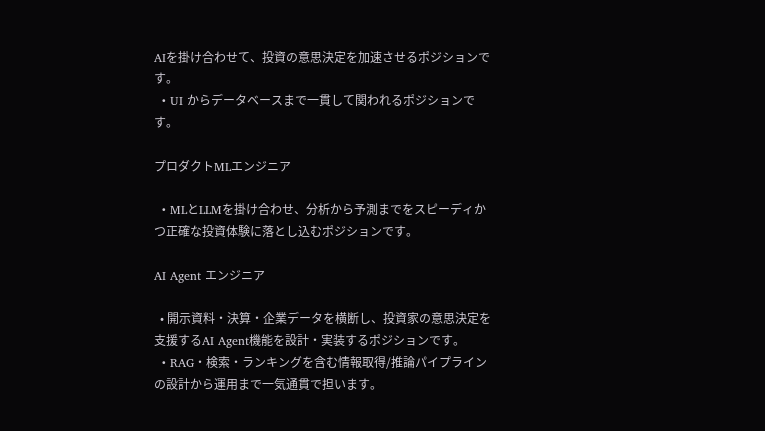AIを掛け合わせて、投資の意思決定を加速させるポジションです。
  • UI からデータベースまで一貫して関われるポジションです。

プロダクトMLエンジニア

  • MLとLLMを掛け合わせ、分析から予測までをスピーディかつ正確な投資体験に落とし込むポジションです。

AI Agent エンジニア

  • 開示資料・決算・企業データを横断し、投資家の意思決定を支援するAI Agent機能を設計・実装するポジションです。
  • RAG・検索・ランキングを含む情報取得/推論パイプラインの設計から運用まで一気通貫で担います。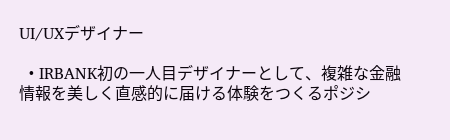UI/UXデザイナー

  • IRBANK初の一人目デザイナーとして、複雑な金融情報を美しく直感的に届ける体験をつくるポジシ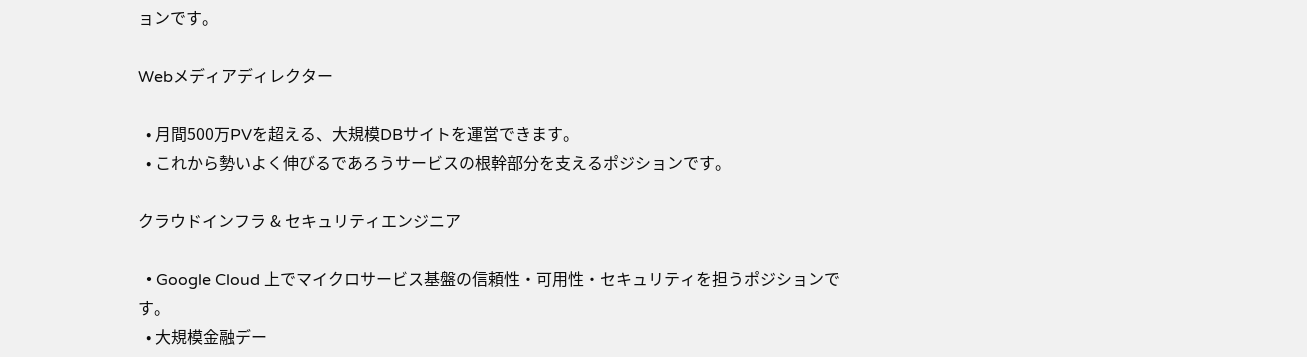ョンです。

Webメディアディレクター

  • 月間500万PVを超える、大規模DBサイトを運営できます。
  • これから勢いよく伸びるであろうサービスの根幹部分を支えるポジションです。

クラウドインフラ & セキュリティエンジニア

  • Google Cloud 上でマイクロサービス基盤の信頼性・可用性・セキュリティを担うポジションです。
  • 大規模金融デー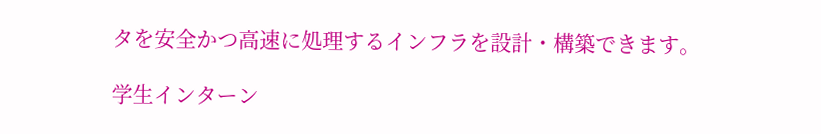タを安全かつ高速に処理するインフラを設計・構築できます。

学生インターン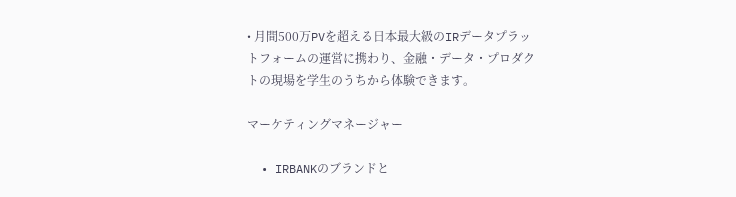• 月間500万PVを超える日本最大級のIRデータプラットフォームの運営に携わり、金融・データ・プロダクトの現場を学生のうちから体験できます。

マーケティングマネージャー

  • IRBANKのブランドと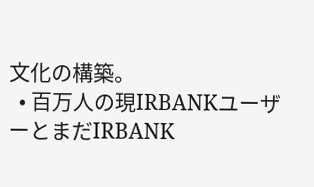文化の構築。
  • 百万人の現IRBANKユーザーとまだIRBANK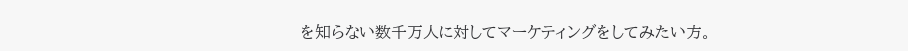を知らない数千万人に対してマーケティングをしてみたい方。